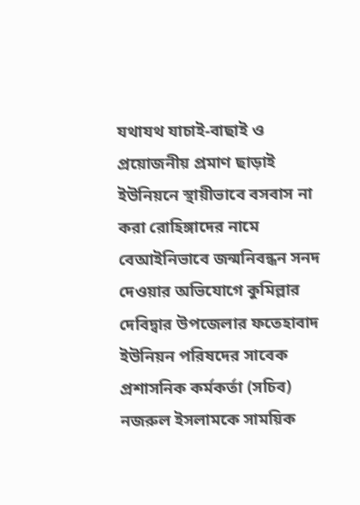যথাযথ যাচাই-বাছাই ও প্রয়োজনীয় প্রমাণ ছাড়াই ইউনিয়নে স্থায়ীভাবে বসবাস না করা রোহিঙ্গাদের নামে বেআইনিভাবে জন্মনিবন্ধন সনদ দেওয়ার অভিযোগে কুমিল্লার দেবিদ্বার উপজেলার ফতেহাবাদ ইউনিয়ন পরিষদের সাবেক প্রশাসনিক কর্মকর্তা (সচিব) নজরুল ইসলামকে সাময়িক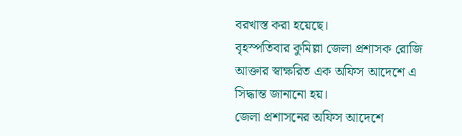বরখাস্ত করা হয়েছে।
বৃহস্পতিবার কুমিল্লা জেলা প্রশাসক রোজি আক্তার স্বাক্ষরিত এক অফিস আদেশে এ সিদ্ধান্ত জানানো হয়।
জেলা প্রশাসনের অফিস আদেশে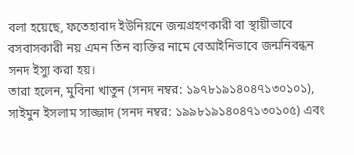বলা হয়েছে, ফতেহাবাদ ইউনিয়নে জন্মগ্রহণকারী বা স্থায়ীভাবে বসবাসকারী নয় এমন তিন ব্যক্তির নামে বেআইনিভাবে জন্মনিবন্ধন সনদ ইস্যু করা হয়।
তারা হলেন, মুবিনা খাতুন (সনদ নম্বর: ১৯৭৮১৯১৪০৪৭১৩০১০১), সাইমুন ইসলাম সাজ্জাদ (সনদ নম্বর: ১৯৯৮১৯১৪০৪৭১৩০১০৫) এবং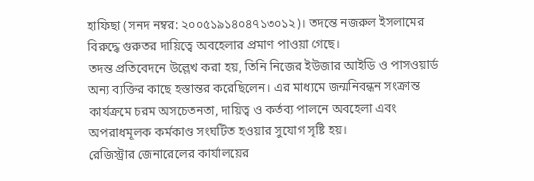হাফিছা (সনদ নম্বর: ২০০৫১৯১৪০৪৭১৩০১২)। তদন্তে নজরুল ইসলামের বিরুদ্ধে গুরুতর দায়িত্বে অবহেলার প্রমাণ পাওয়া গেছে।
তদন্ত প্রতিবেদনে উল্লেখ করা হয়, তিনি নিজের ইউজার আইডি ও পাসওয়ার্ড অন্য ব্যক্তির কাছে হস্তান্তর করেছিলেন। এর মাধ্যমে জন্মনিবন্ধন সংক্রান্ত কার্যক্রমে চরম অসচেতনতা, দায়িত্ব ও কর্তব্য পালনে অবহেলা এবং অপরাধমূলক কর্মকাণ্ড সংঘটিত হওয়ার সুযোগ সৃষ্টি হয়।
রেজিস্ট্রার জেনারেলের কার্যালয়ের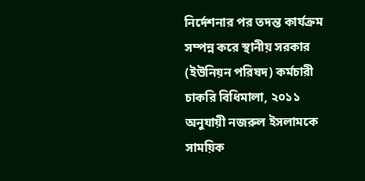নির্দেশনার পর তদন্ত কার্যক্রম সম্পন্ন করে স্থানীয় সরকার (ইউনিয়ন পরিষদ) কর্মচারী চাকরি বিধিমালা, ২০১১ অনুযায়ী নজরুল ইসলামকে সাময়িক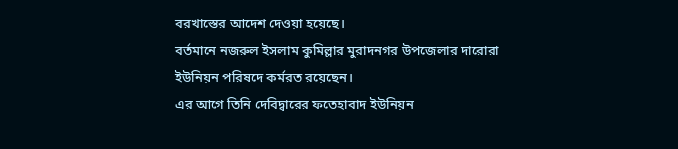বরখাস্তের আদেশ দেওয়া হয়েছে।
বর্তমানে নজরুল ইসলাম কুমিল্লার মুরাদনগর উপজেলার দারোরা ইউনিয়ন পরিষদে কর্মরত রয়েছেন।
এর আগে তিনি দেবিদ্বারের ফতেহাবাদ ইউনিয়ন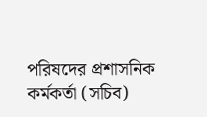পরিষদের প্রশাসনিক কর্মকর্তা (সচিব)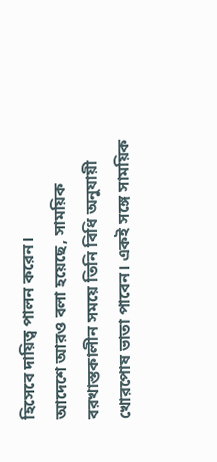হিসেবে দায়িত্ব পালন করেন।
আদেশে আরও বলা হয়েছে, সাময়িক বরখাস্তকালীন সময়ে তিনি বিধি অনুযায়ী খোরপোষ ভাতা পাবেন। একই সঙ্গে সাময়িক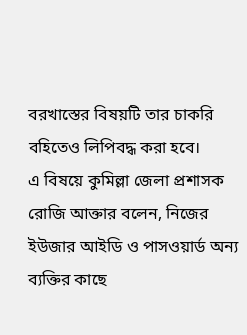বরখাস্তের বিষয়টি তার চাকরি বহিতেও লিপিবদ্ধ করা হবে।
এ বিষয়ে কুমিল্লা জেলা প্রশাসক রোজি আক্তার বলেন, নিজের ইউজার আইডি ও পাসওয়ার্ড অন্য ব্যক্তির কাছে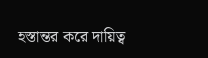হস্তান্তর করে দায়িত্ব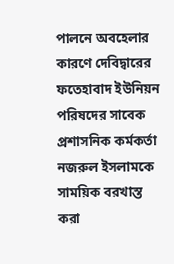পালনে অবহেলার কারণে দেবিদ্বারের ফতেহাবাদ ইউনিয়ন পরিষদের সাবেক প্রশাসনিক কর্মকর্তা নজরুল ইসলামকে সাময়িক বরখাস্ত করা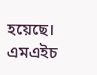হয়েছে।
এমএইচ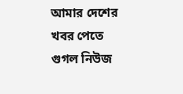আমার দেশের খবর পেতে গুগল নিউজ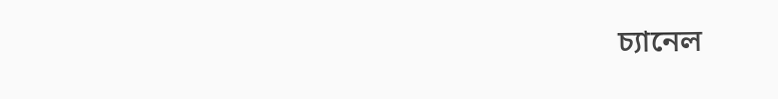চ্যানেল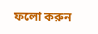ফলো করুন